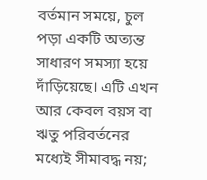বর্তমান সময়ে, চুল পড়া একটি অত্যন্ত সাধারণ সমস্যা হয়ে দাঁড়িয়েছে। এটি এখন আর কেবল বয়স বা ঋতু পরিবর্তনের মধ্যেই সীমাবদ্ধ নয়;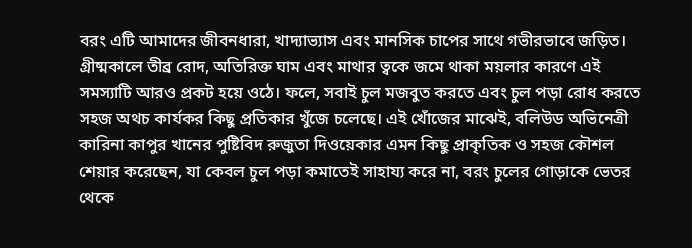বরং এটি আমাদের জীবনধারা, খাদ্যাভ্যাস এবং মানসিক চাপের সাথে গভীরভাবে জড়িত। গ্রীষ্মকালে তীব্র রোদ, অতিরিক্ত ঘাম এবং মাথার ত্বকে জমে থাকা ময়লার কারণে এই সমস্যাটি আরও প্রকট হয়ে ওঠে। ফলে, সবাই চুল মজবুত করতে এবং চুল পড়া রোধ করতে সহজ অথচ কার্যকর কিছু প্রতিকার খুঁজে চলেছে। এই খোঁজের মাঝেই, বলিউড অভিনেত্রী কারিনা কাপুর খানের পুষ্টিবিদ রুজুতা দিওয়েকার এমন কিছু প্রাকৃতিক ও সহজ কৌশল শেয়ার করেছেন, যা কেবল চুল পড়া কমাতেই সাহায্য করে না, বরং চুলের গোড়াকে ভেতর থেকে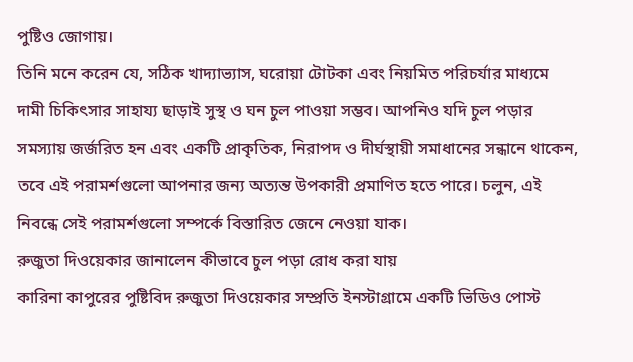পুষ্টিও জোগায়।
তিনি মনে করেন যে, সঠিক খাদ্যাভ্যাস, ঘরোয়া টোটকা এবং নিয়মিত পরিচর্যার মাধ্যমে দামী চিকিৎসার সাহায্য ছাড়াই সুস্থ ও ঘন চুল পাওয়া সম্ভব। আপনিও যদি চুল পড়ার সমস্যায় জর্জরিত হন এবং একটি প্রাকৃতিক, নিরাপদ ও দীর্ঘস্থায়ী সমাধানের সন্ধানে থাকেন, তবে এই পরামর্শগুলো আপনার জন্য অত্যন্ত উপকারী প্রমাণিত হতে পারে। চলুন, এই নিবন্ধে সেই পরামর্শগুলো সম্পর্কে বিস্তারিত জেনে নেওয়া যাক।
রুজুতা দিওয়েকার জানালেন কীভাবে চুল পড়া রোধ করা যায়
কারিনা কাপুরের পুষ্টিবিদ রুজুতা দিওয়েকার সম্প্রতি ইনস্টাগ্রামে একটি ভিডিও পোস্ট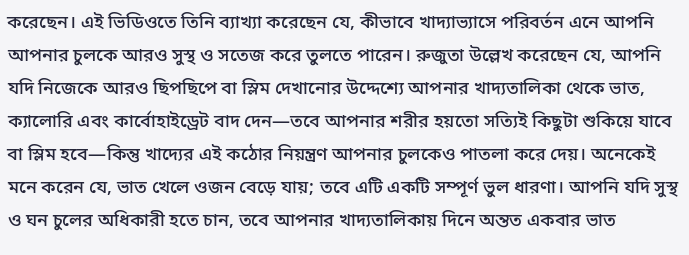করেছেন। এই ভিডিওতে তিনি ব্যাখ্যা করেছেন যে, কীভাবে খাদ্যাভ্যাসে পরিবর্তন এনে আপনি আপনার চুলকে আরও সুস্থ ও সতেজ করে তুলতে পারেন। রুজুতা উল্লেখ করেছেন যে, আপনি যদি নিজেকে আরও ছিপছিপে বা স্লিম দেখানোর উদ্দেশ্যে আপনার খাদ্যতালিকা থেকে ভাত, ক্যালোরি এবং কার্বোহাইড্রেট বাদ দেন—তবে আপনার শরীর হয়তো সত্যিই কিছুটা শুকিয়ে যাবে বা স্লিম হবে—কিন্তু খাদ্যের এই কঠোর নিয়ন্ত্রণ আপনার চুলকেও পাতলা করে দেয়। অনেকেই মনে করেন যে, ভাত খেলে ওজন বেড়ে যায়; তবে এটি একটি সম্পূর্ণ ভুল ধারণা। আপনি যদি সুস্থ ও ঘন চুলের অধিকারী হতে চান, তবে আপনার খাদ্যতালিকায় দিনে অন্তত একবার ভাত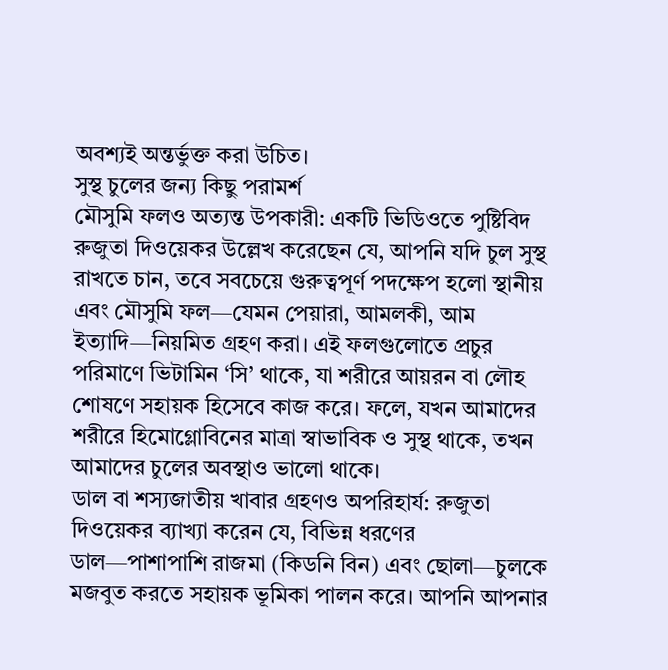অবশ্যই অন্তর্ভুক্ত করা উচিত।
সুস্থ চুলের জন্য কিছু পরামর্শ
মৌসুমি ফলও অত্যন্ত উপকারী: একটি ভিডিওতে পুষ্টিবিদ রুজুতা দিওয়েকর উল্লেখ করেছেন যে, আপনি যদি চুল সুস্থ রাখতে চান, তবে সবচেয়ে গুরুত্বপূর্ণ পদক্ষেপ হলো স্থানীয় এবং মৌসুমি ফল—যেমন পেয়ারা, আমলকী, আম ইত্যাদি—নিয়মিত গ্রহণ করা। এই ফলগুলোতে প্রচুর পরিমাণে ভিটামিন ‘সি’ থাকে, যা শরীরে আয়রন বা লৌহ শোষণে সহায়ক হিসেবে কাজ করে। ফলে, যখন আমাদের শরীরে হিমোগ্লোবিনের মাত্রা স্বাভাবিক ও সুস্থ থাকে, তখন আমাদের চুলের অবস্থাও ভালো থাকে।
ডাল বা শস্যজাতীয় খাবার গ্রহণও অপরিহার্য: রুজুতা দিওয়েকর ব্যাখ্যা করেন যে, বিভিন্ন ধরণের ডাল—পাশাপাশি রাজমা (কিডনি বিন) এবং ছোলা—চুলকে মজবুত করতে সহায়ক ভূমিকা পালন করে। আপনি আপনার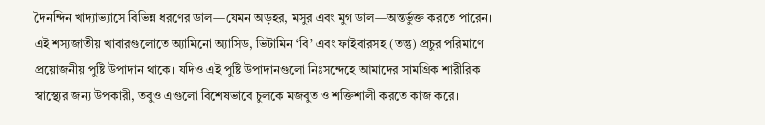দৈনন্দিন খাদ্যাভ্যাসে বিভিন্ন ধরণের ডাল—যেমন অড়হর, মসুর এবং মুগ ডাল—অন্তর্ভুক্ত করতে পারেন। এই শস্যজাতীয় খাবারগুলোতে অ্যামিনো অ্যাসিড, ভিটামিন ‘বি’ এবং ফাইবারসহ (তন্তু) প্রচুর পরিমাণে প্রয়োজনীয় পুষ্টি উপাদান থাকে। যদিও এই পুষ্টি উপাদানগুলো নিঃসন্দেহে আমাদের সামগ্রিক শারীরিক স্বাস্থ্যের জন্য উপকারী, তবুও এগুলো বিশেষভাবে চুলকে মজবুত ও শক্তিশালী করতে কাজ করে।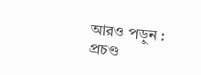আরও পড়ুন : প্রচণ্ড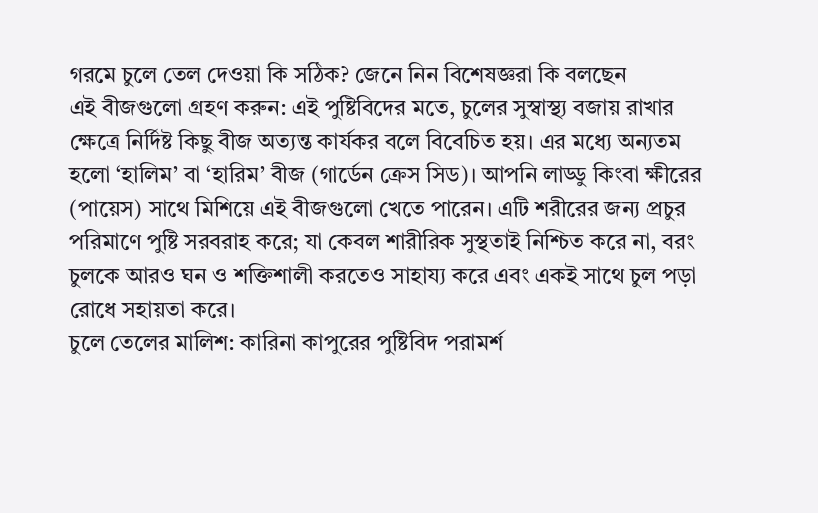গরমে চুলে তেল দেওয়া কি সঠিক? জেনে নিন বিশেষজ্ঞরা কি বলছেন
এই বীজগুলো গ্রহণ করুন: এই পুষ্টিবিদের মতে, চুলের সুস্বাস্থ্য বজায় রাখার ক্ষেত্রে নির্দিষ্ট কিছু বীজ অত্যন্ত কার্যকর বলে বিবেচিত হয়। এর মধ্যে অন্যতম হলো ‘হালিম’ বা ‘হারিম’ বীজ (গার্ডেন ক্রেস সিড)। আপনি লাড্ডু কিংবা ক্ষীরের (পায়েস) সাথে মিশিয়ে এই বীজগুলো খেতে পারেন। এটি শরীরের জন্য প্রচুর পরিমাণে পুষ্টি সরবরাহ করে; যা কেবল শারীরিক সুস্থতাই নিশ্চিত করে না, বরং চুলকে আরও ঘন ও শক্তিশালী করতেও সাহায্য করে এবং একই সাথে চুল পড়া রোধে সহায়তা করে।
চুলে তেলের মালিশ: কারিনা কাপুরের পুষ্টিবিদ পরামর্শ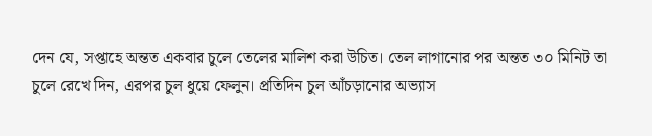দেন যে, সপ্তাহে অন্তত একবার চুলে তেলের মালিশ করা উচিত। তেল লাগানোর পর অন্তত ৩০ মিনিট তা চুলে রেখে দিন, এরপর চুল ধুয়ে ফেলুন। প্রতিদিন চুল আঁচড়ানোর অভ্যাস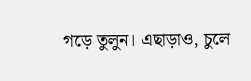গড়ে তুলুন। এছাড়াও, চুলে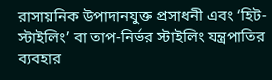রাসায়নিক উপাদানযুক্ত প্রসাধনী এবং ‘হিট-স্টাইলিং’ বা তাপ-নির্ভর স্টাইলিং যন্ত্রপাতির ব্যবহার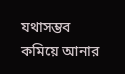যথাসম্ভব কমিয়ে আনার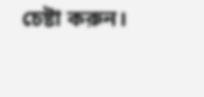চেষ্টা করুন।